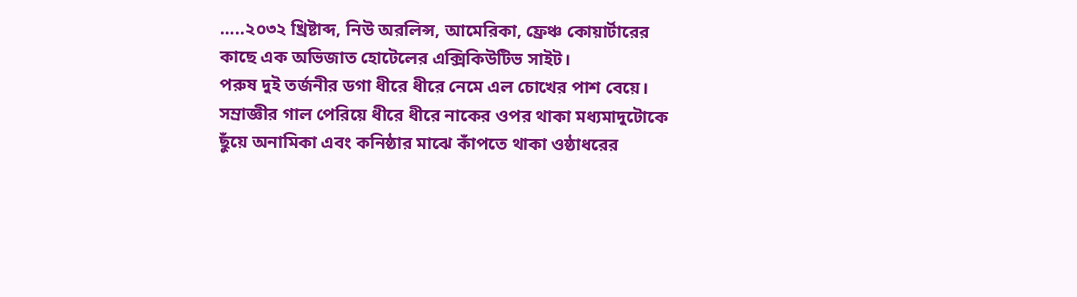…..২০৩২ খ্রিষ্টাব্দ, নিউ অরলিন্স, আমেরিকা, ফ্রেঞ্চ কোয়ার্টারের কাছে এক অভিজাত হোটেলের এক্সিকিউটিভ সাইট।
পরুষ দুই তর্জনীর ডগা ধীরে ধীরে নেমে এল চোখের পাশ বেয়ে। সম্রাজ্ঞীর গাল পেরিয়ে ধীরে ধীরে নাকের ওপর থাকা মধ্যমাদুটোকে ছুঁয়ে অনামিকা এবং কনিষ্ঠার মাঝে কাঁপতে থাকা ওষ্ঠাধরের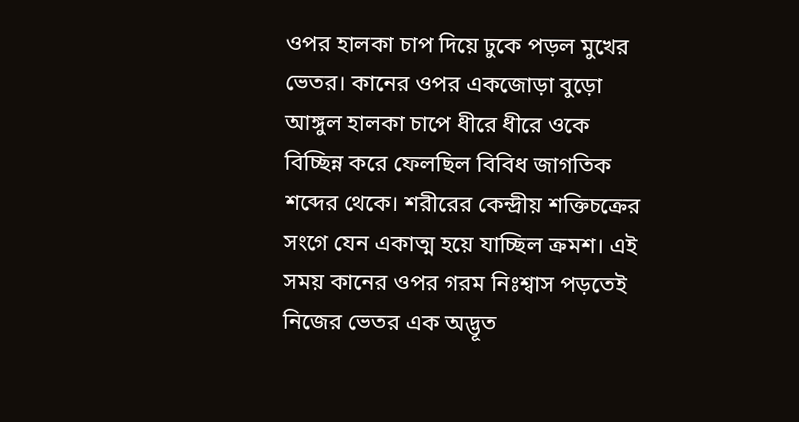ওপর হালকা চাপ দিয়ে ঢুকে পড়ল মুখের ভেতর। কানের ওপর একজোড়া বুড়ো আঙ্গুল হালকা চাপে ধীরে ধীরে ওকে বিচ্ছিন্ন করে ফেলছিল বিবিধ জাগতিক শব্দের থেকে। শরীরের কেন্দ্রীয় শক্তিচক্রের সংগে যেন একাত্ম হয়ে যাচ্ছিল ক্রমশ। এই সময় কানের ওপর গরম নিঃশ্বাস পড়তেই নিজের ভেতর এক অদ্ভূত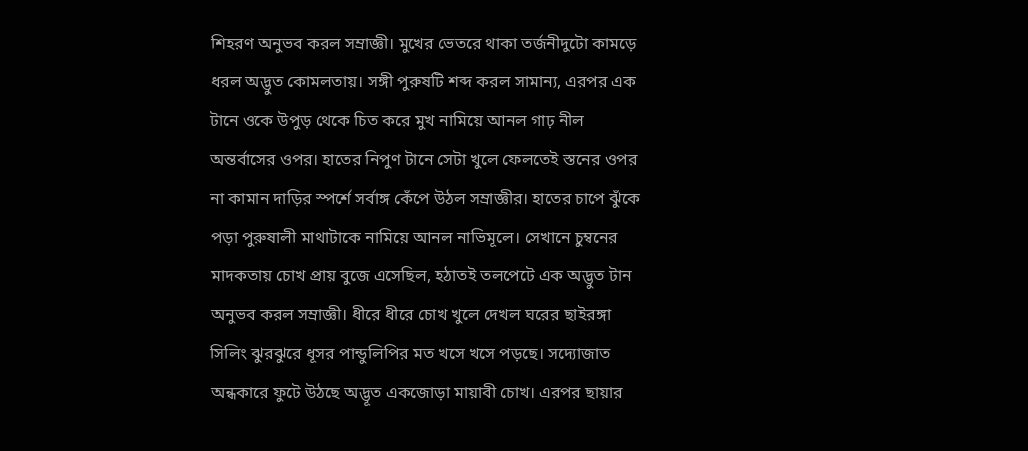শিহরণ অনুভব করল সম্রাজ্ঞী। মুখের ভেতরে থাকা তর্জনীদুটো কামড়ে ধরল অদ্ভুত কোমলতায়। সঙ্গী পুরুষটি শব্দ করল সামান্য, এরপর এক টানে ওকে উপুড় থেকে চিত করে মুখ নামিয়ে আনল গাঢ় নীল অন্তর্বাসের ওপর। হাতের নিপুণ টানে সেটা খুলে ফেলতেই স্তনের ওপর না কামান দাড়ির স্পর্শে সর্বাঙ্গ কেঁপে উঠল সম্রাজ্ঞীর। হাতের চাপে ঝুঁকে পড়া পুরুষালী মাথাটাকে নামিয়ে আনল নাভিমূলে। সেখানে চুম্বনের মাদকতায় চোখ প্রায় বুজে এসেছিল, হঠাতই তলপেটে এক অদ্ভুত টান অনুভব করল সম্রাজ্ঞী। ধীরে ধীরে চোখ খুলে দেখল ঘরের ছাইরঙ্গা সিলিং ঝুরঝুরে ধূসর পান্ডুলিপির মত খসে খসে পড়ছে। সদ্যোজাত অন্ধকারে ফুটে উঠছে অদ্ভূত একজোড়া মায়াবী চোখ। এরপর ছায়ার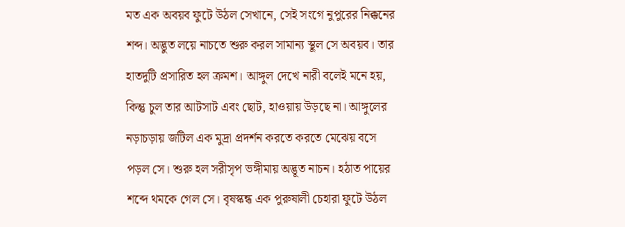মত এক অবয়ব ফুটে উঠল সেখানে, সেই সংগে নুপুরের নিক্কনের শব্দ। অদ্ভুত লয়ে নাচতে শুরু করল সামান্য স্থূল সে অবয়ব। তার হাতদুটি প্রসারিত হল ক্রমশ। আঙ্গুল দেখে নারী বলেই মনে হয়, কিন্তু চুল তার আটসাট এবং ছোট, হাওয়ায় উড়ছে না। আঙ্গুলের নড়াচড়ায় জটিল এক মুদ্রা প্রদর্শন করতে করতে মেঝেয় বসে পড়ল সে। শুরু হল সরীসৃপ ভঙ্গীমায় অদ্ভূত নাচন। হঠাত পায়ের শব্দে থমকে গেল সে। বৃষস্কন্ধ এক পুরুষালী চেহারা ফুটে উঠল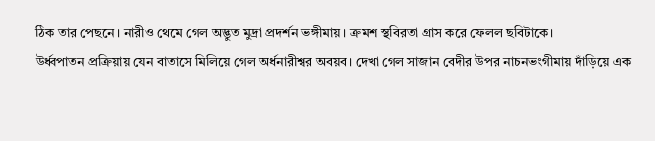ঠিক তার পেছনে। নারীও থেমে গেল অদ্ভুত মুদ্রা প্রদর্শন ভঙ্গীমায়। ক্রমশ স্থবিরতা গ্রাস করে ফেলল ছবিটাকে।
উর্ধ্বপাতন প্রক্রিয়ায় যেন বাতাসে মিলিয়ে গেল অর্ধনারীশ্বর অবয়ব। দেখা গেল সাজান বেদীর উপর নাচনভংগীমায় দাঁড়িয়ে এক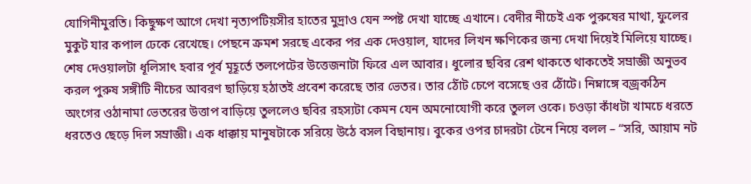যোগিনীমুরতি। কিছুক্ষণ আগে দেখা নৃত্যপটিয়সীর হাতের মুদ্রাও যেন স্পষ্ট দেখা যাচ্ছে এখানে। বেদীর নীচেই এক পুরুষের মাথা, ফুলের মুকুট যার কপাল ঢেকে রেখেছে। পেছনে ক্রমশ সরছে একের পর এক দেওয়াল, যাদের লিখন ক্ষণিকের জন্য দেখা দিয়েই মিলিয়ে যাচ্ছে।
শেষ দেওয়ালটা ধূলিসাৎ হবার পূর্ব মূহূর্তে তলপেটের উত্তেজনাটা ফিরে এল আবার। ধুলোর ছবির রেশ থাকতে থাকতেই সম্রাজ্ঞী অনুভব করল পুরুষ সঙ্গীটি নীচের আবরণ ছাড়িয়ে হঠাতই প্রবেশ করেছে তার ভেতর। তার ঠোঁট চেপে বসেছে ওর ঠোঁটে। নিম্নাঙ্গে বজ্রকঠিন অংগের ওঠানামা ভেতরের উত্তাপ বাড়িয়ে তুললেও ছবির রহস্যটা কেমন যেন অমনোযোগী করে তুলল ওকে। চওড়া কাঁধটা খামচে ধরতে ধরতেও ছেড়ে দিল সম্রাজ্ঞী। এক ধাক্কায় মানুষটাকে সরিয়ে উঠে বসল বিছানায়। বুকের ওপর চাদরটা টেনে নিয়ে বলল – “সরি, আয়াম নট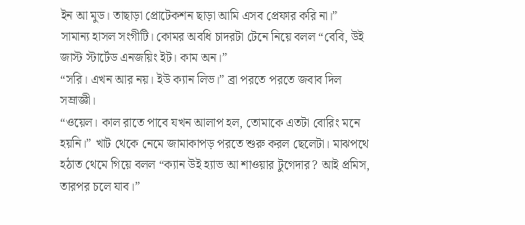ইন আ মুড। তাছাড়া প্রোটেকশন ছাড়া আমি এসব প্রেফার করি না।”
সামান্য হাসল সংগীটি। কোমর অবধি চাদরটা টেনে নিয়ে বলল “বেবি, উই জাস্ট স্টার্টেড এনজয়িং ইট। কাম অন।”
“সরি। এখন আর নয়। ইউ ক্যান লিভ।” ব্রা পরতে পরতে জবাব দিল সম্রাজ্ঞী।
“ওয়েল। কাল রাতে পাবে যখন আলাপ হল, তোমাকে এতটা বোরিং মনে হয়নি।” খাট থেকে নেমে জামাকাপড় পরতে শুরু করল ছেলেটা। মাঝপথে হঠাত থেমে গিয়ে বলল “ক্যান উই হ্যাভ আ শাওয়ার টুগেদার? আই প্রমিস, তারপর চলে যাব।”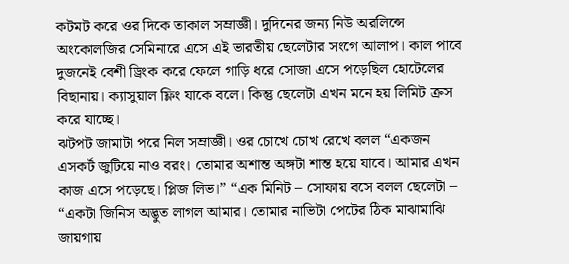কটমট করে ওর দিকে তাকাল সম্রাজ্ঞী। দুদিনের জন্য নিউ অরলিন্সে অংকোলজির সেমিনারে এসে এই ভারতীয় ছেলেটার সংগে আলাপ। কাল পাবে দুজনেই বেশী ড্রিংক করে ফেলে গাড়ি ধরে সোজা এসে পড়েছিল হোটেলের বিছানায়। ক্যাসুয়াল ফ্লিং যাকে বলে। কিন্তু ছেলেটা এখন মনে হয় লিমিট ক্রস করে যাচ্ছে।
ঝটপট জামাটা পরে নিল সম্রাজ্ঞী। ওর চোখে চোখ রেখে বলল “একজন এসকর্ট জুটিয়ে নাও বরং। তোমার অশান্ত অঙ্গটা শান্ত হয়ে যাবে। আমার এখন কাজ এসে পড়েছে। প্লিজ লিভ।” “এক মিনিট – সোফায় বসে বলল ছেলেটা – “একটা জিনিস অদ্ভুত লাগল আমার। তোমার নাভিটা পেটের ঠিক মাঝামাঝি জায়গায়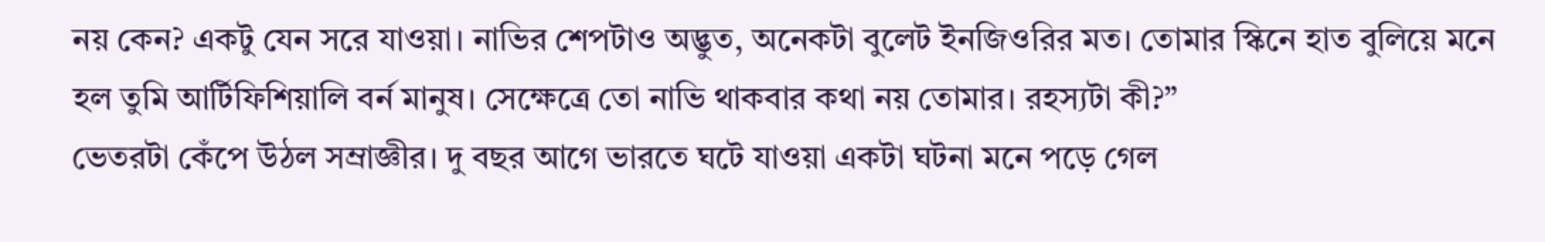নয় কেন? একটু যেন সরে যাওয়া। নাভির শেপটাও অদ্ভুত, অনেকটা বুলেট ইনজিওরির মত। তোমার স্কিনে হাত বুলিয়ে মনে হল তুমি আর্টিফিশিয়ালি বর্ন মানুষ। সেক্ষেত্রে তো নাভি থাকবার কথা নয় তোমার। রহস্যটা কী?”
ভেতরটা কেঁপে উঠল সম্রাজ্ঞীর। দু বছর আগে ভারতে ঘটে যাওয়া একটা ঘটনা মনে পড়ে গেল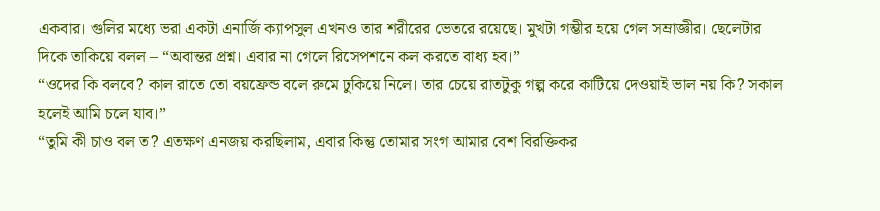একবার। গুলির মধ্যে ভরা একটা এনার্জি ক্যাপসুল এখনও তার শরীরের ভেতরে রয়েছে। মুখটা গম্ভীর হয়ে গেল সম্রাজ্ঞীর। ছেলেটার দিকে তাকিয়ে বলল – “অবান্তর প্রশ্ন। এবার না গেলে রিসেপশনে কল করতে বাধ্য হব।”
“ওদের কি বলবে? কাল রাতে তো বয়ফ্রেন্ড বলে রুমে ঢুকিয়ে নিলে। তার চেয়ে রাতটুকু গল্প করে কাটিয়ে দেওয়াই ভাল নয় কি? সকাল হলেই আমি চলে যাব।”
“তুমি কী চাও বল ত? এতক্ষণ এনজয় করছিলাম, এবার কিন্তু তোমার সংগ আমার বেশ বিরক্তিকর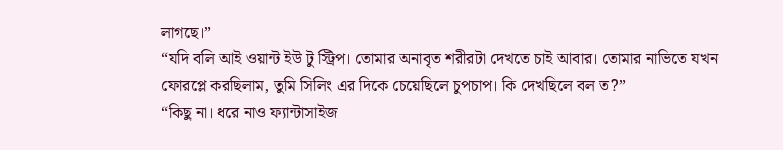লাগছে।”
“যদি বলি আই ওয়ান্ট ইউ টু স্ট্রিপ। তোমার অনাবৃত শরীরটা দেখতে চাই আবার। তোমার নাভিতে যখন ফোরপ্লে করছিলাম, তুমি সিলিং এর দিকে চেয়েছিলে চুপচাপ। কি দেখছিলে বল ত?”
“কিছু না। ধরে নাও ফ্যান্টাসাইজ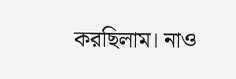করছিলাম। নাও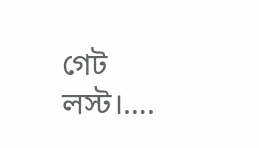গেট লস্ট।….